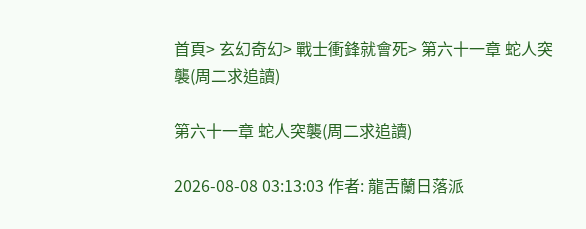首頁> 玄幻奇幻> 戰士衝鋒就會死> 第六十一章 蛇人突襲(周二求追讀)

第六十一章 蛇人突襲(周二求追讀)

2026-08-08 03:13:03 作者: 龍舌蘭日落派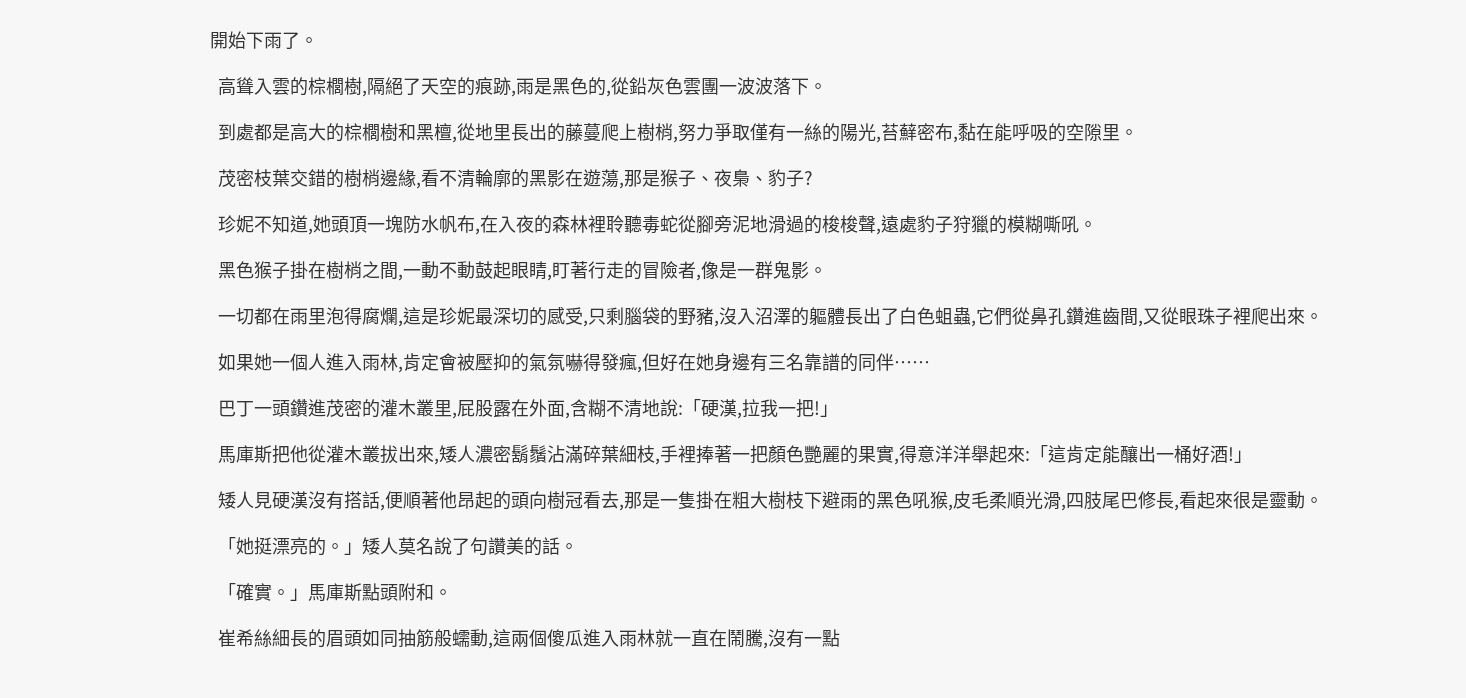開始下雨了。

  高聳入雲的棕櫚樹,隔絕了天空的痕跡,雨是黑色的,從鉛灰色雲團一波波落下。

  到處都是高大的棕櫚樹和黑檀,從地里長出的藤蔓爬上樹梢,努力爭取僅有一絲的陽光,苔蘚密布,黏在能呼吸的空隙里。

  茂密枝葉交錯的樹梢邊緣,看不清輪廓的黑影在遊蕩,那是猴子、夜梟、豹子?

  珍妮不知道,她頭頂一塊防水帆布,在入夜的森林裡聆聽毒蛇從腳旁泥地滑過的梭梭聲,遠處豹子狩獵的模糊嘶吼。

  黑色猴子掛在樹梢之間,一動不動鼓起眼睛,盯著行走的冒險者,像是一群鬼影。

  一切都在雨里泡得腐爛,這是珍妮最深切的感受,只剩腦袋的野豬,沒入沼澤的軀體長出了白色蛆蟲,它們從鼻孔鑽進齒間,又從眼珠子裡爬出來。

  如果她一個人進入雨林,肯定會被壓抑的氣氛嚇得發瘋,但好在她身邊有三名靠譜的同伴……

  巴丁一頭鑽進茂密的灌木叢里,屁股露在外面,含糊不清地說:「硬漢,拉我一把!」

  馬庫斯把他從灌木叢拔出來,矮人濃密鬍鬚沾滿碎葉細枝,手裡捧著一把顏色艷麗的果實,得意洋洋舉起來:「這肯定能釀出一桶好酒!」

  矮人見硬漢沒有搭話,便順著他昂起的頭向樹冠看去,那是一隻掛在粗大樹枝下避雨的黑色吼猴,皮毛柔順光滑,四肢尾巴修長,看起來很是靈動。

  「她挺漂亮的。」矮人莫名說了句讚美的話。

  「確實。」馬庫斯點頭附和。

  崔希絲細長的眉頭如同抽筋般蠕動,這兩個傻瓜進入雨林就一直在鬧騰,沒有一點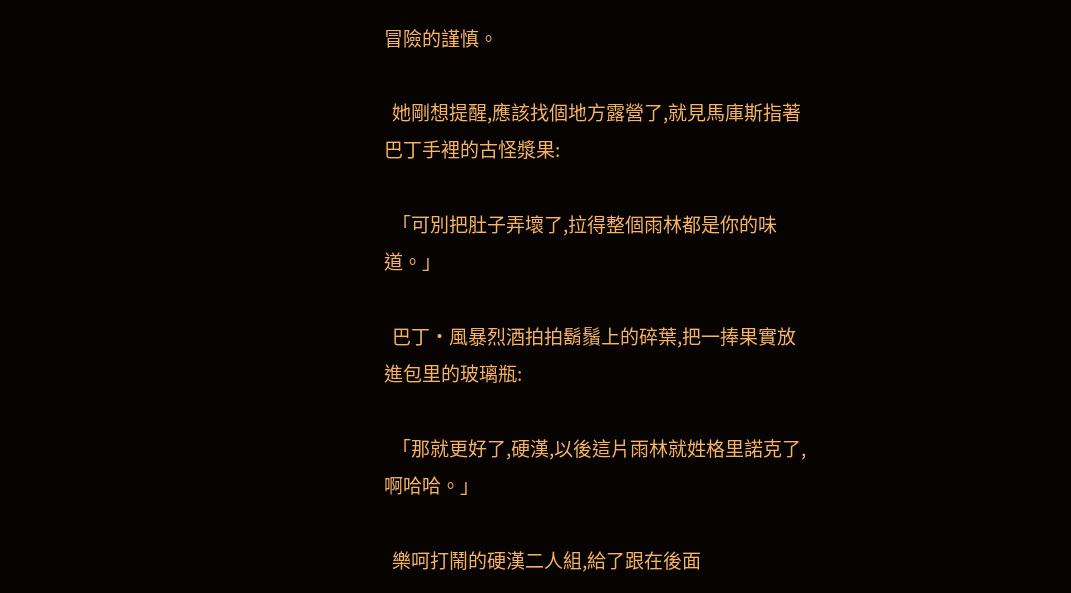冒險的謹慎。

  她剛想提醒,應該找個地方露營了,就見馬庫斯指著巴丁手裡的古怪漿果:

  「可別把肚子弄壞了,拉得整個雨林都是你的味道。」

  巴丁·風暴烈酒拍拍鬍鬚上的碎葉,把一捧果實放進包里的玻璃瓶:

  「那就更好了,硬漢,以後這片雨林就姓格里諾克了,啊哈哈。」

  樂呵打鬧的硬漢二人組,給了跟在後面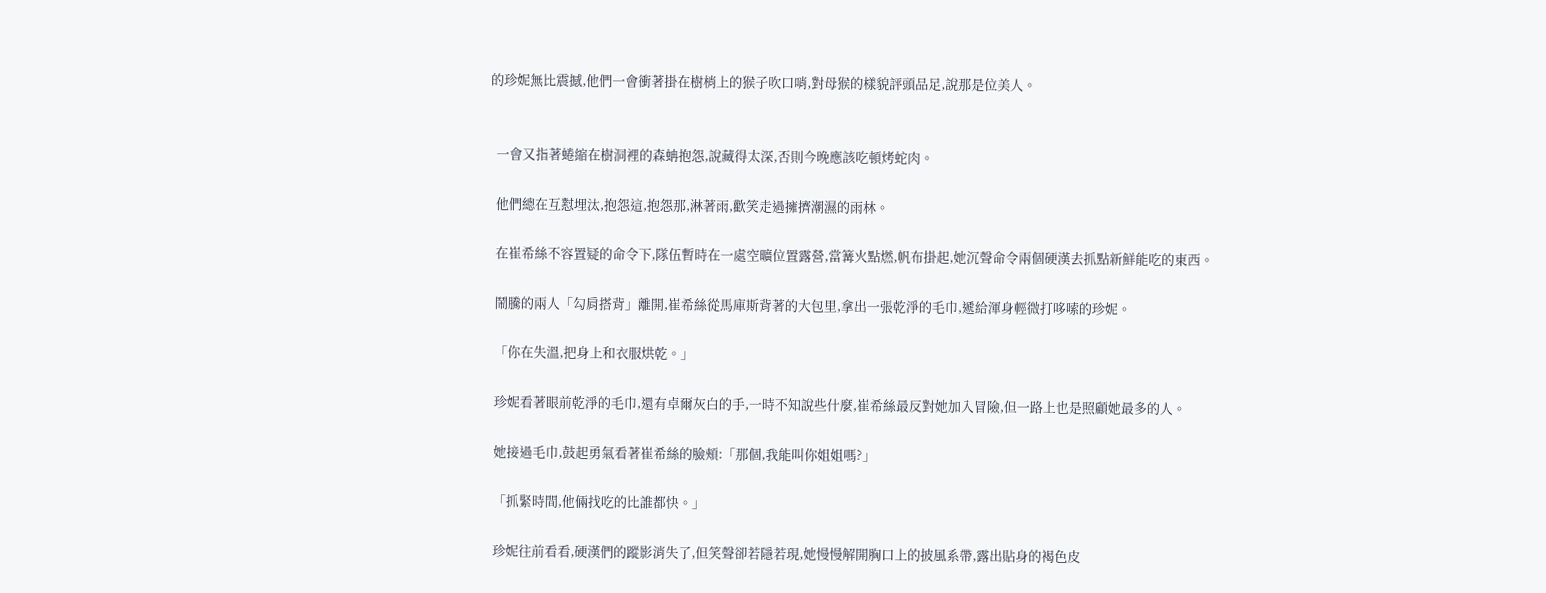的珍妮無比震撼,他們一會衝著掛在樹梢上的猴子吹口哨,對母猴的樣貌評頭品足,說那是位美人。


  一會又指著蜷縮在樹洞裡的森蚺抱怨,說藏得太深,否則今晚應該吃頓烤蛇肉。

  他們總在互懟埋汰,抱怨這,抱怨那,淋著雨,歡笑走過擁擠潮濕的雨林。

  在崔希絲不容置疑的命令下,隊伍暫時在一處空曠位置露營,當篝火點燃,帆布掛起,她沉聲命令兩個硬漢去抓點新鮮能吃的東西。

  鬧騰的兩人「勾肩搭背」離開,崔希絲從馬庫斯背著的大包里,拿出一張乾淨的毛巾,遞給渾身輕微打哆嗦的珍妮。

  「你在失溫,把身上和衣服烘乾。」

  珍妮看著眼前乾淨的毛巾,還有卓爾灰白的手,一時不知說些什麼,崔希絲最反對她加入冒險,但一路上也是照顧她最多的人。

  她接過毛巾,鼓起勇氣看著崔希絲的臉頰:「那個,我能叫你姐姐嗎?」

  「抓緊時間,他倆找吃的比誰都快。」

  珍妮往前看看,硬漢們的蹤影消失了,但笑聲卻若隱若現,她慢慢解開胸口上的披風系帶,露出貼身的褐色皮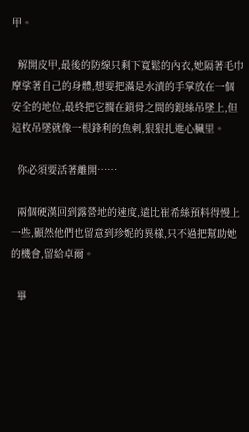甲。

  解開皮甲,最後的防線只剩下寬鬆的內衣,她隔著毛巾摩挲著自己的身體,想要把滿是水漬的手掌放在一個安全的地位,最終把它擱在鎖骨之間的銀絲吊墜上,但這枚吊墜就像一根鋒利的魚刺,狠狠扎進心臟里。

  你必須要活著離開……

  兩個硬漢回到露營地的速度,遠比崔希絲預料得慢上一些,顯然他們也留意到珍妮的異樣,只不過把幫助她的機會,留給卓爾。

  畢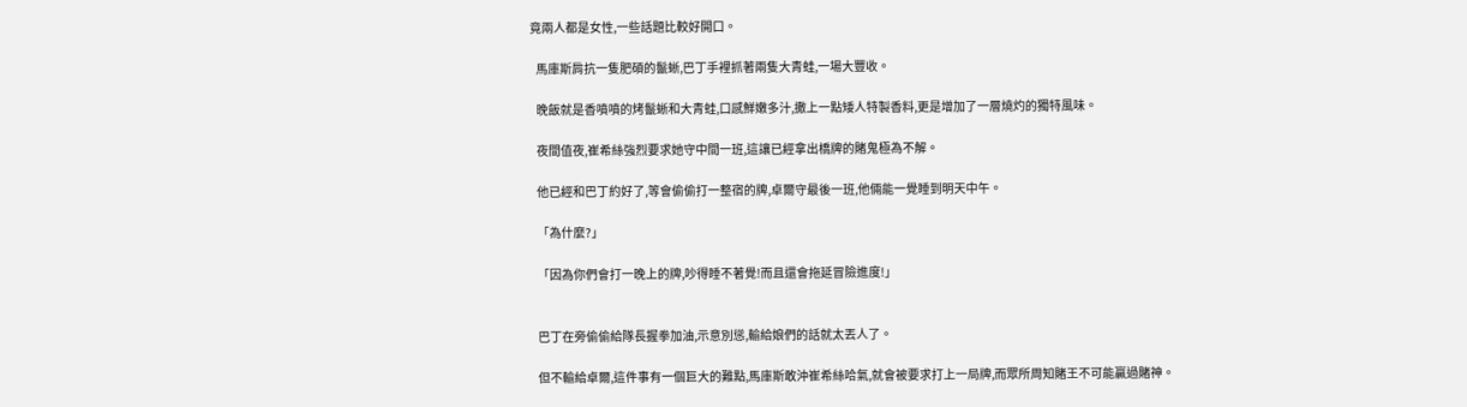竟兩人都是女性,一些話題比較好開口。

  馬庫斯肩抗一隻肥碩的鬣蜥,巴丁手裡抓著兩隻大青蛙,一場大豐收。

  晚飯就是香噴噴的烤鬣蜥和大青蛙,口感鮮嫩多汁,撒上一點矮人特製香料,更是增加了一層燒灼的獨特風味。

  夜間值夜,崔希絲強烈要求她守中間一班,這讓已經拿出橋牌的賭鬼極為不解。

  他已經和巴丁約好了,等會偷偷打一整宿的牌,卓爾守最後一班,他倆能一覺睡到明天中午。

  「為什麼?」

  「因為你們會打一晚上的牌,吵得睡不著覺!而且還會拖延冒險進度!」


  巴丁在旁偷偷給隊長握拳加油,示意別慫,輸給娘們的話就太丟人了。

  但不輸給卓爾,這件事有一個巨大的難點,馬庫斯敢沖崔希絲哈氣,就會被要求打上一局牌,而眾所周知賭王不可能贏過賭神。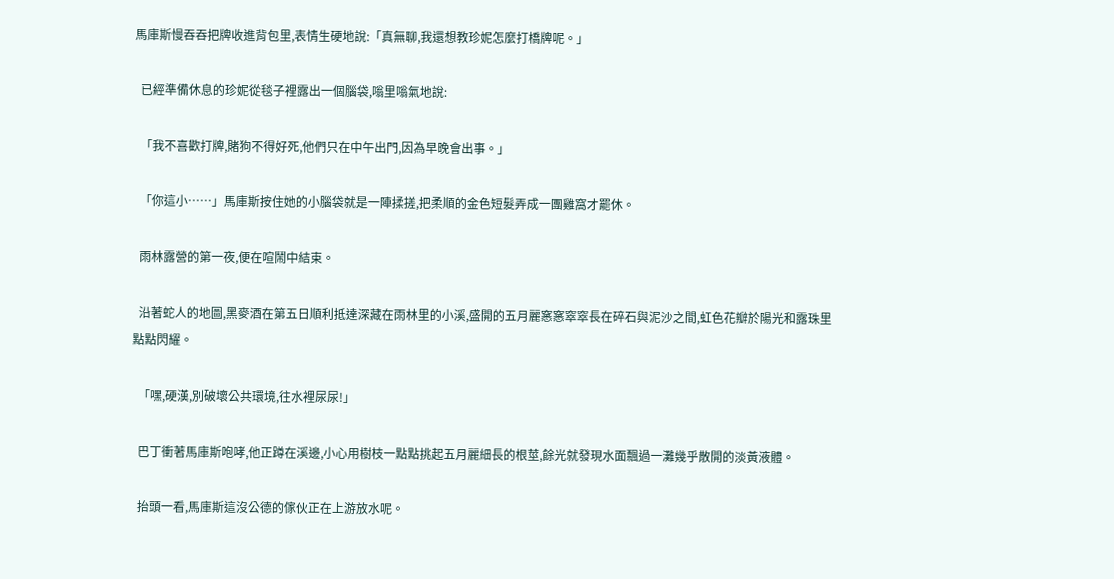馬庫斯慢吞吞把牌收進背包里,表情生硬地說:「真無聊,我還想教珍妮怎麼打橋牌呢。」

  已經準備休息的珍妮從毯子裡露出一個腦袋,嗡里嗡氣地說:

  「我不喜歡打牌,賭狗不得好死,他們只在中午出門,因為早晚會出事。」

  「你這小……」馬庫斯按住她的小腦袋就是一陣揉搓,把柔順的金色短髮弄成一團雞窩才罷休。

  雨林露營的第一夜,便在喧鬧中結束。

  沿著蛇人的地圖,黑麥酒在第五日順利抵達深藏在雨林里的小溪,盛開的五月麗窸窸窣窣長在碎石與泥沙之間,虹色花瓣於陽光和露珠里點點閃耀。

  「嘿,硬漢,別破壞公共環境,往水裡尿尿!」

  巴丁衝著馬庫斯咆哮,他正蹲在溪邊,小心用樹枝一點點挑起五月麗細長的根莖,餘光就發現水面飄過一灘幾乎散開的淡黃液體。

  抬頭一看,馬庫斯這沒公德的傢伙正在上游放水呢。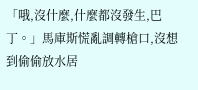「哦,沒什麼,什麼都沒發生,巴丁。」馬庫斯慌亂調轉槍口,沒想到偷偷放水居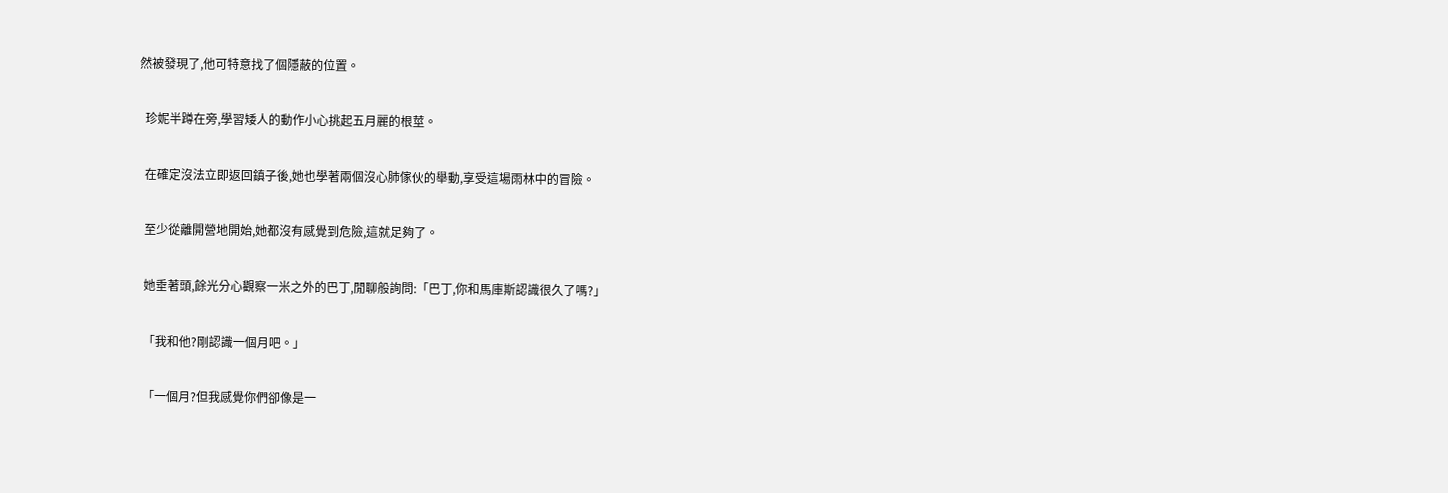然被發現了,他可特意找了個隱蔽的位置。

  珍妮半蹲在旁,學習矮人的動作小心挑起五月麗的根莖。

  在確定沒法立即返回鎮子後,她也學著兩個沒心肺傢伙的舉動,享受這場雨林中的冒險。

  至少從離開營地開始,她都沒有感覺到危險,這就足夠了。

  她垂著頭,餘光分心觀察一米之外的巴丁,閒聊般詢問:「巴丁,你和馬庫斯認識很久了嗎?」

  「我和他?剛認識一個月吧。」

  「一個月?但我感覺你們卻像是一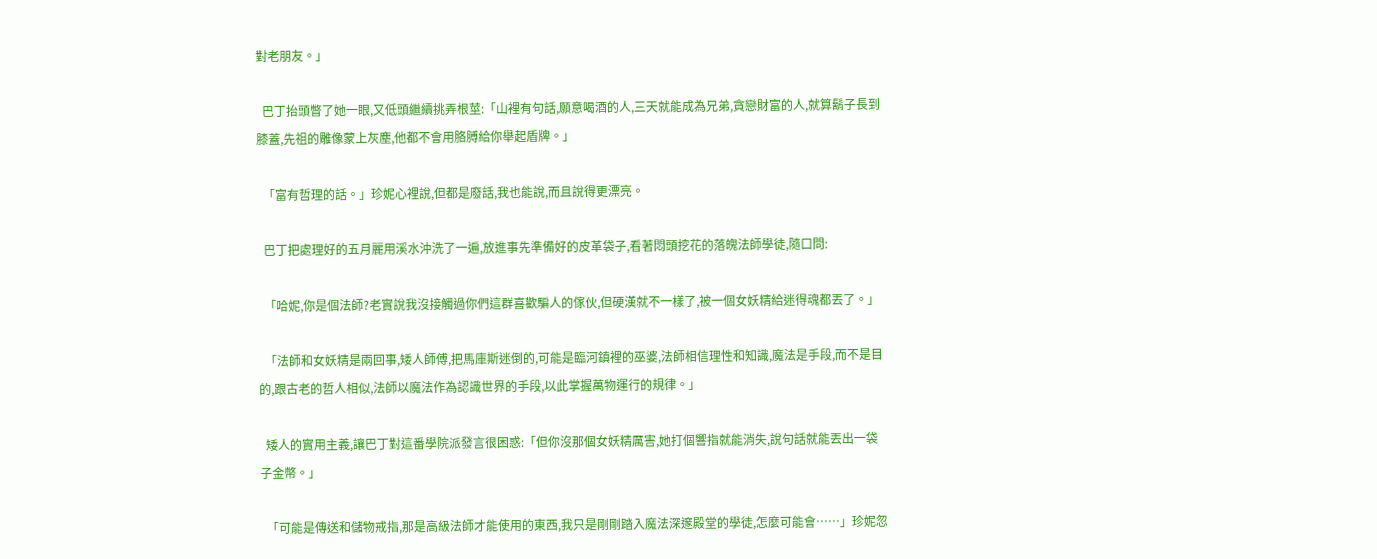對老朋友。」

  巴丁抬頭瞥了她一眼,又低頭繼續挑弄根莖:「山裡有句話,願意喝酒的人,三天就能成為兄弟,貪戀財富的人,就算鬍子長到膝蓋,先祖的雕像蒙上灰塵,他都不會用胳膊給你舉起盾牌。」

  「富有哲理的話。」珍妮心裡說,但都是廢話,我也能說,而且說得更漂亮。

  巴丁把處理好的五月麗用溪水沖洗了一遍,放進事先準備好的皮革袋子,看著悶頭挖花的落魄法師學徒,隨口問:

  「哈妮,你是個法師?老實說我沒接觸過你們這群喜歡騙人的傢伙,但硬漢就不一樣了,被一個女妖精給迷得魂都丟了。」

  「法師和女妖精是兩回事,矮人師傅,把馬庫斯迷倒的,可能是臨河鎮裡的巫婆,法師相信理性和知識,魔法是手段,而不是目的,跟古老的哲人相似,法師以魔法作為認識世界的手段,以此掌握萬物運行的規律。」

  矮人的實用主義,讓巴丁對這番學院派發言很困惑:「但你沒那個女妖精厲害,她打個響指就能消失,說句話就能丟出一袋子金幣。」

  「可能是傳送和儲物戒指,那是高級法師才能使用的東西,我只是剛剛踏入魔法深邃殿堂的學徒,怎麼可能會……」珍妮忽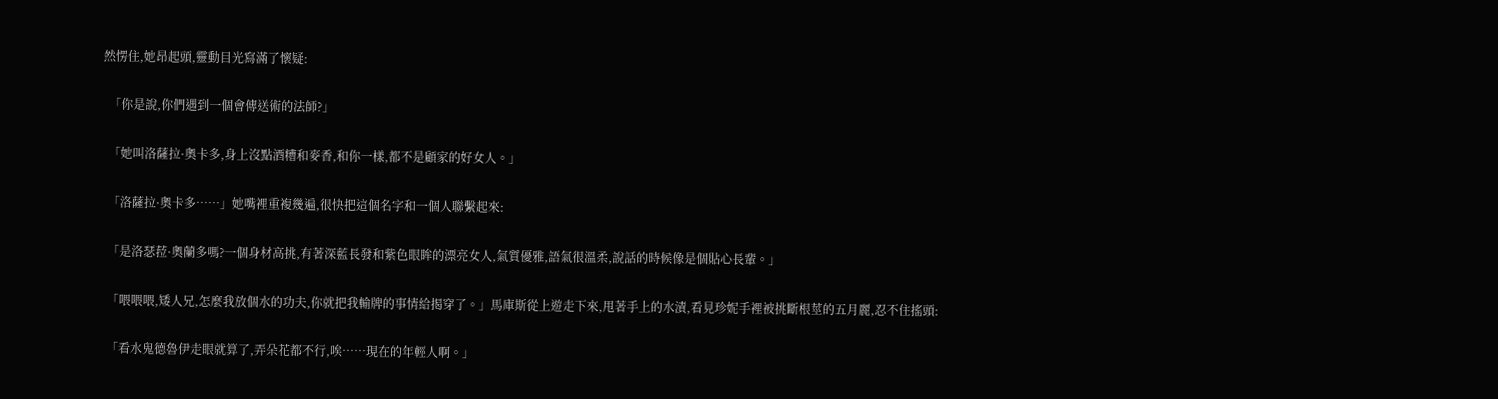然愣住,她昂起頭,靈動目光寫滿了懷疑:

  「你是說,你們遇到一個會傳送術的法師?」

  「她叫洛薩拉·奧卡多,身上沒點酒糟和麥香,和你一樣,都不是顧家的好女人。」

  「洛薩拉·奧卡多……」她嘴裡重複幾遍,很快把這個名字和一個人聯繫起來:

  「是洛瑟菈·奧蘭多嗎?一個身材高挑,有著深藍長發和紫色眼眸的漂亮女人,氣質優雅,語氣很溫柔,說話的時候像是個貼心長輩。」

  「喂喂喂,矮人兄,怎麼我放個水的功夫,你就把我輸牌的事情給揭穿了。」馬庫斯從上遊走下來,甩著手上的水漬,看見珍妮手裡被挑斷根莖的五月麗,忍不住搖頭:

  「看水鬼德魯伊走眼就算了,弄朵花都不行,唉……現在的年輕人啊。」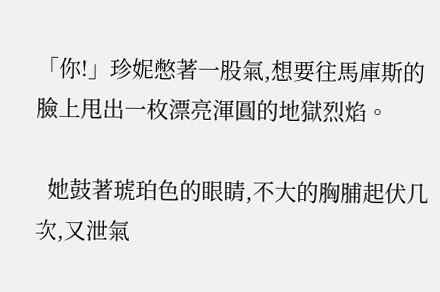「你!」珍妮憋著一股氣,想要往馬庫斯的臉上甩出一枚漂亮渾圓的地獄烈焰。

  她鼓著琥珀色的眼睛,不大的胸脯起伏几次,又泄氣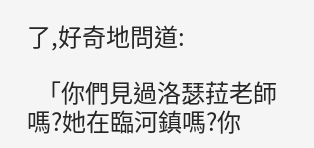了,好奇地問道:

  「你們見過洛瑟菈老師嗎?她在臨河鎮嗎?你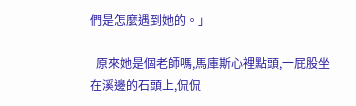們是怎麼遇到她的。」

  原來她是個老師嗎,馬庫斯心裡點頭,一屁股坐在溪邊的石頭上,侃侃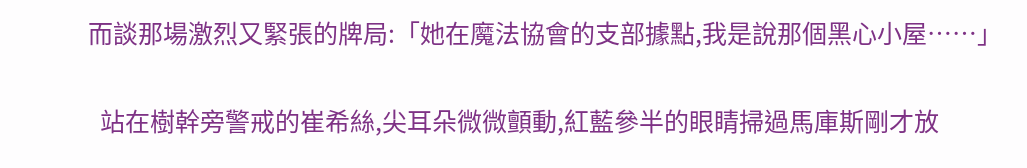而談那場激烈又緊張的牌局:「她在魔法協會的支部據點,我是說那個黑心小屋……」

  站在樹幹旁警戒的崔希絲,尖耳朵微微顫動,紅藍參半的眼睛掃過馬庫斯剛才放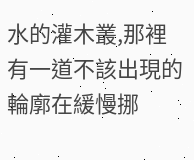水的灌木叢,那裡有一道不該出現的輪廓在緩慢挪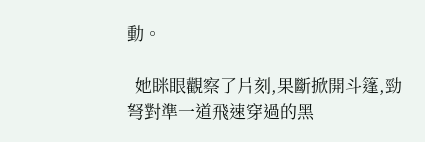動。

  她眯眼觀察了片刻,果斷掀開斗篷,勁弩對準一道飛速穿過的黑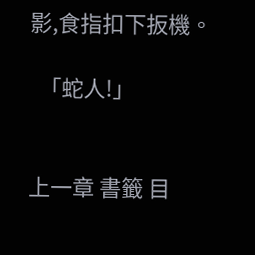影,食指扣下扳機。

  「蛇人!」


上一章 書籤 目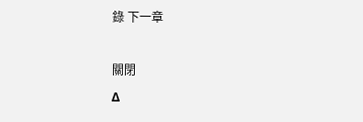錄 下一章

關閉
Δ